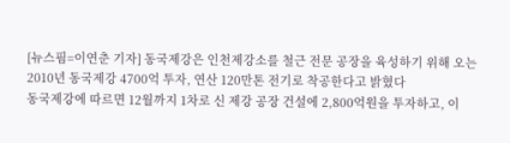[뉴스핌=이연춘 기자] 동국제강은 인천제강소를 철근 전문 공장을 육성하기 위해 오는 2010년 동국제강 4700억 투자, 연산 120만톤 전기로 착공한다고 밝혔다
동국제강에 따르면 12월까지 1차로 신 제강 공장 건설에 2,800억원을 투자하고, 이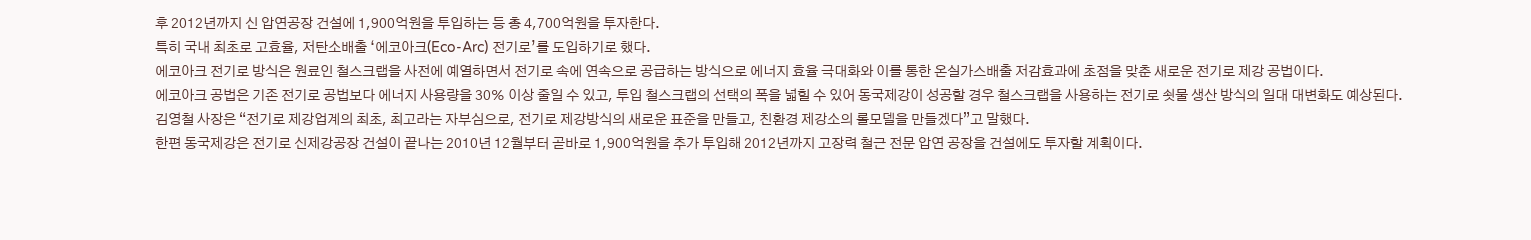후 2012년까지 신 압연공장 건설에 1,900억원을 투입하는 등 총 4,700억원을 투자한다.
특히 국내 최초로 고효율, 저탄소배출 ‘에코아크(Eco-Arc) 전기로’를 도입하기로 했다.
에코아크 전기로 방식은 원료인 철스크랩을 사전에 예열하면서 전기로 속에 연속으로 공급하는 방식으로 에너지 효율 극대화와 이를 통한 온실가스배출 저감효과에 초점을 맞춘 새로운 전기로 제강 공법이다.
에코아크 공법은 기존 전기로 공법보다 에너지 사용량을 30% 이상 줄일 수 있고, 투입 철스크랩의 선택의 폭을 넓힐 수 있어 동국제강이 성공할 경우 철스크랩을 사용하는 전기로 쇳물 생산 방식의 일대 대변화도 예상된다.
김영철 사장은 “전기로 제강업계의 최초, 최고라는 자부심으로, 전기로 제강방식의 새로운 표준을 만들고, 친환경 제강소의 롤모델을 만들겠다”고 말했다.
한편 동국제강은 전기로 신제강공장 건설이 끝나는 2010년 12월부터 곧바로 1,900억원을 추가 투입해 2012년까지 고장력 철근 전문 압연 공장을 건설에도 투자할 계획이다.